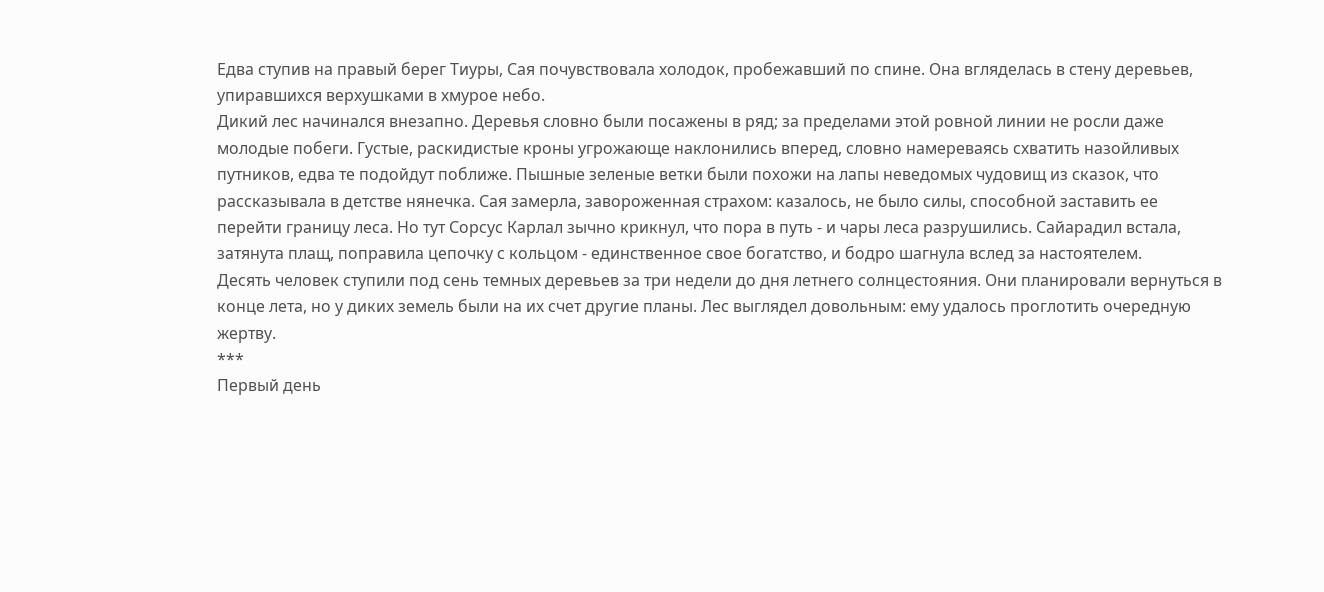Едва ступив на правый берег Тиуры, Сая почувствовала холодок, пробежавший по спине. Она вгляделась в стену деревьев, упиравшихся верхушками в хмурое небо.
Дикий лес начинался внезапно. Деревья словно были посажены в ряд; за пределами этой ровной линии не росли даже молодые побеги. Густые, раскидистые кроны угрожающе наклонились вперед, словно намереваясь схватить назойливых путников, едва те подойдут поближе. Пышные зеленые ветки были похожи на лапы неведомых чудовищ из сказок, что рассказывала в детстве нянечка. Сая замерла, завороженная страхом: казалось, не было силы, способной заставить ее перейти границу леса. Но тут Сорсус Карлал зычно крикнул, что пора в путь - и чары леса разрушились. Сайарадил встала, затянута плащ, поправила цепочку с кольцом - единственное свое богатство, и бодро шагнула вслед за настоятелем.
Десять человек ступили под сень темных деревьев за три недели до дня летнего солнцестояния. Они планировали вернуться в конце лета, но у диких земель были на их счет другие планы. Лес выглядел довольным: ему удалось проглотить очередную жертву.
***
Первый день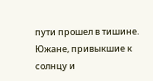пути прошел в тишине. Южане, привыкшие к солнцу и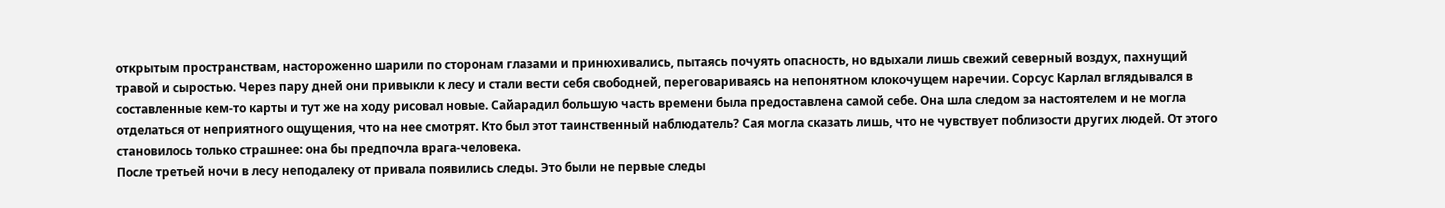открытым пространствам, настороженно шарили по сторонам глазами и принюхивались, пытаясь почуять опасность, но вдыхали лишь свежий северный воздух, пахнущий травой и сыростью. Через пару дней они привыкли к лесу и стали вести себя свободней, переговариваясь на непонятном клокочущем наречии. Сорсус Карлал вглядывался в составленные кем-то карты и тут же на ходу рисовал новые. Сайарадил большую часть времени была предоставлена самой себе. Она шла следом за настоятелем и не могла отделаться от неприятного ощущения, что на нее смотрят. Кто был этот таинственный наблюдатель? Сая могла сказать лишь, что не чувствует поблизости других людей. От этого становилось только страшнее: она бы предпочла врага-человека.
После третьей ночи в лесу неподалеку от привала появились следы. Это были не первые следы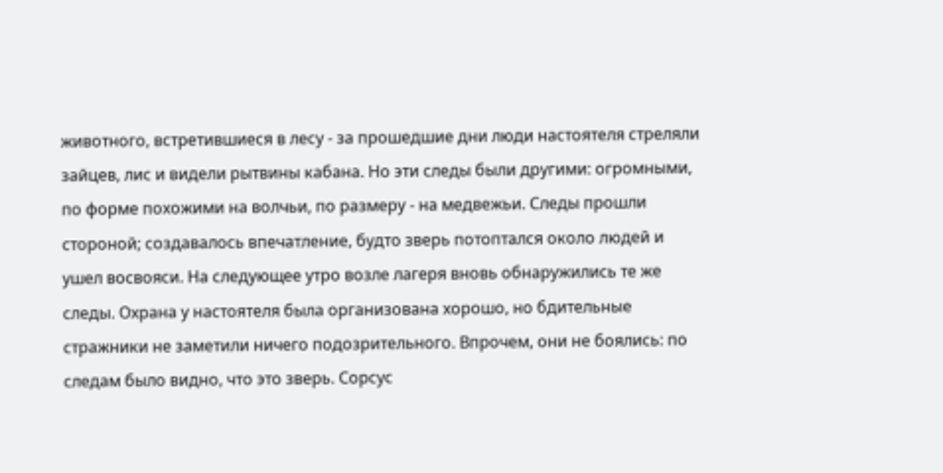животного, встретившиеся в лесу - за прошедшие дни люди настоятеля стреляли зайцев, лис и видели рытвины кабана. Но эти следы были другими: огромными, по форме похожими на волчьи, по размеру - на медвежьи. Следы прошли стороной; создавалось впечатление, будто зверь потоптался около людей и ушел восвояси. На следующее утро возле лагеря вновь обнаружились те же следы. Охрана у настоятеля была организована хорошо, но бдительные стражники не заметили ничего подозрительного. Впрочем, они не боялись: по следам было видно, что это зверь. Сорсус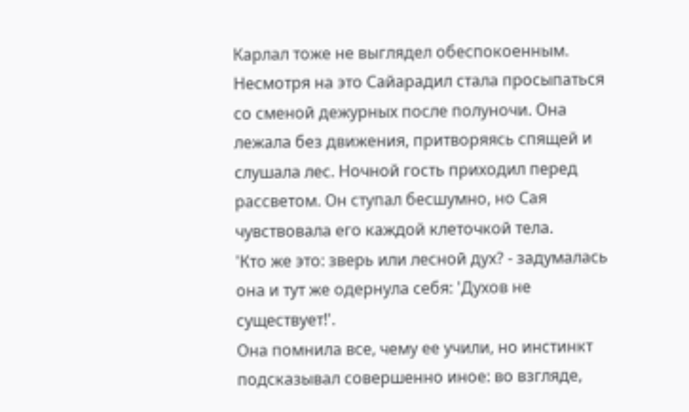Карлал тоже не выглядел обеспокоенным. Несмотря на это Сайарадил стала просыпаться со сменой дежурных после полуночи. Она лежала без движения, притворяясь спящей и слушала лес. Ночной гость приходил перед рассветом. Он ступал бесшумно, но Сая чувствовала его каждой клеточкой тела.
'Кто же это: зверь или лесной дух? - задумалась она и тут же одернула себя: 'Духов не существует!'.
Она помнила все, чему ее учили, но инстинкт подсказывал совершенно иное: во взгляде,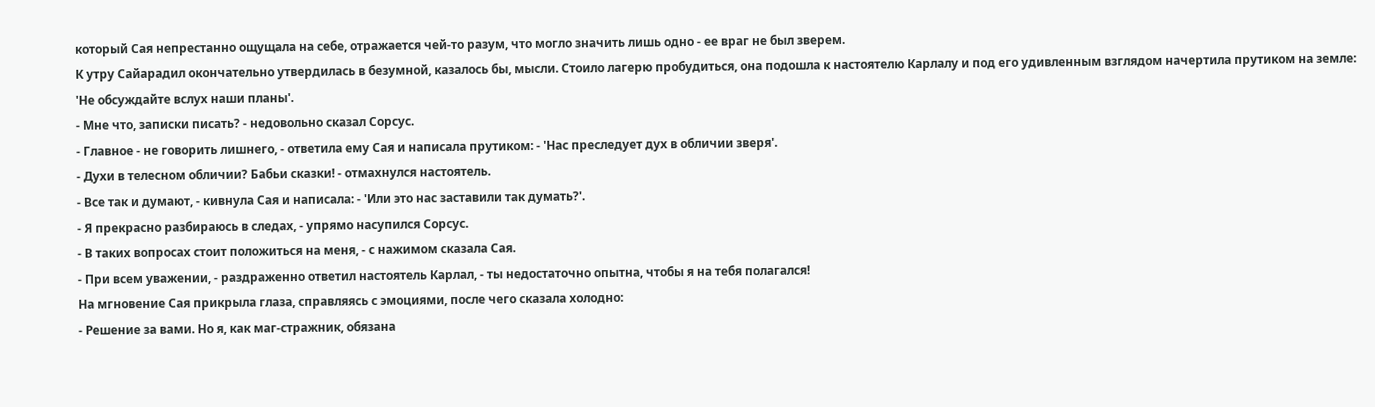который Сая непрестанно ощущала на себе, отражается чей-то разум, что могло значить лишь одно - ее враг не был зверем.
К утру Сайарадил окончательно утвердилась в безумной, казалось бы, мысли. Стоило лагерю пробудиться, она подошла к настоятелю Карлалу и под его удивленным взглядом начертила прутиком на земле:
'Не обсуждайте вслух наши планы'.
- Мне что, записки писать? - недовольно сказал Сорсус.
- Главное - не говорить лишнего, - ответила ему Сая и написала прутиком: - 'Нас преследует дух в обличии зверя'.
- Духи в телесном обличии? Бабьи сказки! - отмахнулся настоятель.
- Все так и думают, - кивнула Сая и написала: - 'Или это нас заставили так думать?'.
- Я прекрасно разбираюсь в следах, - упрямо насупился Сорсус.
- В таких вопросах стоит положиться на меня, - с нажимом сказала Сая.
- При всем уважении, - раздраженно ответил настоятель Карлал, - ты недостаточно опытна, чтобы я на тебя полагался!
На мгновение Сая прикрыла глаза, справляясь с эмоциями, после чего сказала холодно:
- Решение за вами. Но я, как маг-стражник, обязана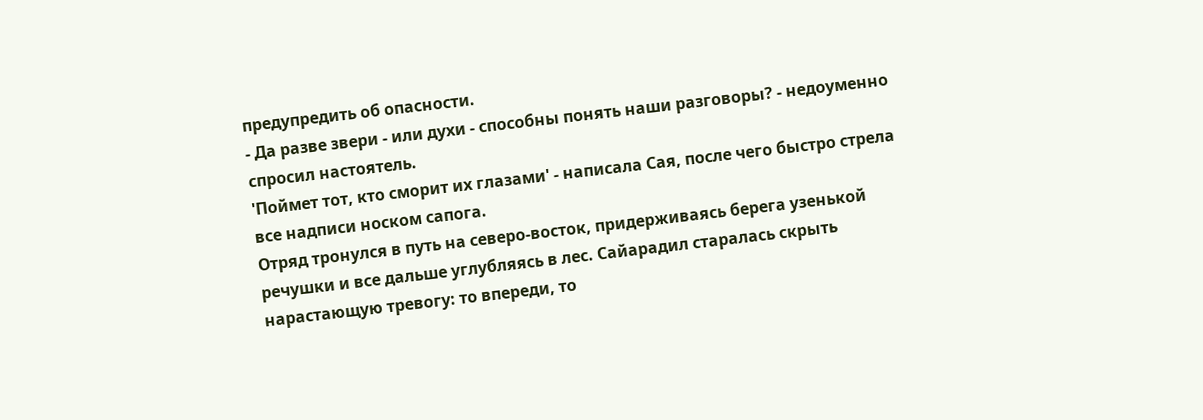предупредить об опасности.
- Да разве звери - или духи - способны понять наши разговоры? - недоуменно спросил настоятель.
'Поймет тот, кто сморит их глазами' - написала Сая, после чего быстро стрела все надписи носком сапога.
Отряд тронулся в путь на северо-восток, придерживаясь берега узенькой речушки и все дальше углубляясь в лес. Сайарадил старалась скрыть нарастающую тревогу: то впереди, то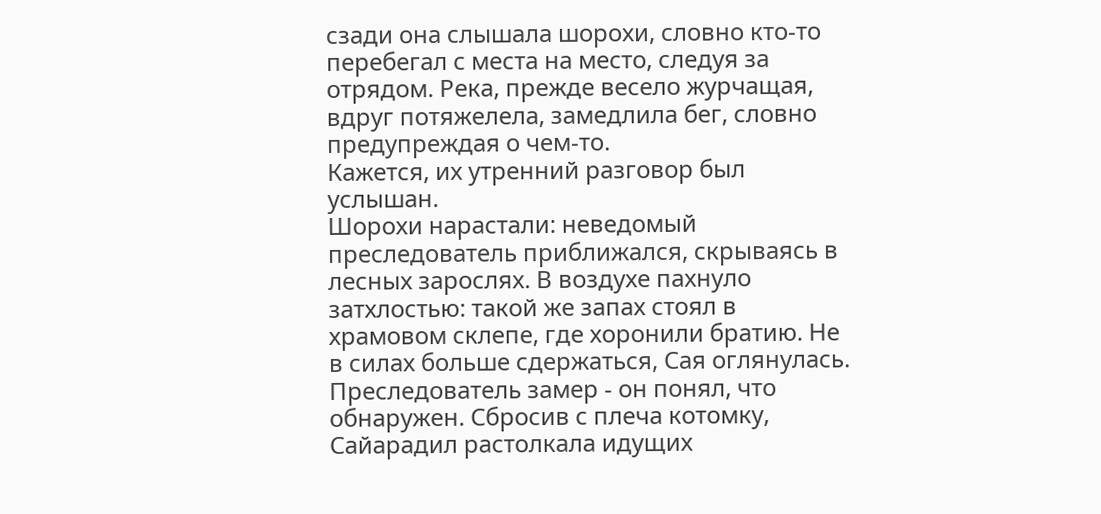сзади она слышала шорохи, словно кто-то перебегал с места на место, следуя за отрядом. Река, прежде весело журчащая, вдруг потяжелела, замедлила бег, словно предупреждая о чем-то.
Кажется, их утренний разговор был услышан.
Шорохи нарастали: неведомый преследователь приближался, скрываясь в лесных зарослях. В воздухе пахнуло затхлостью: такой же запах стоял в храмовом склепе, где хоронили братию. Не в силах больше сдержаться, Сая оглянулась. Преследователь замер - он понял, что обнаружен. Сбросив с плеча котомку, Сайарадил растолкала идущих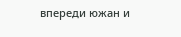впереди южан и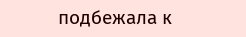подбежала к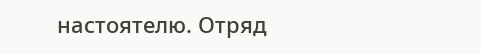настоятелю. Отряд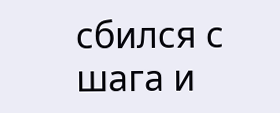сбился с шага и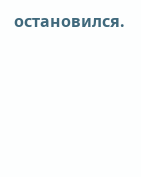остановился.